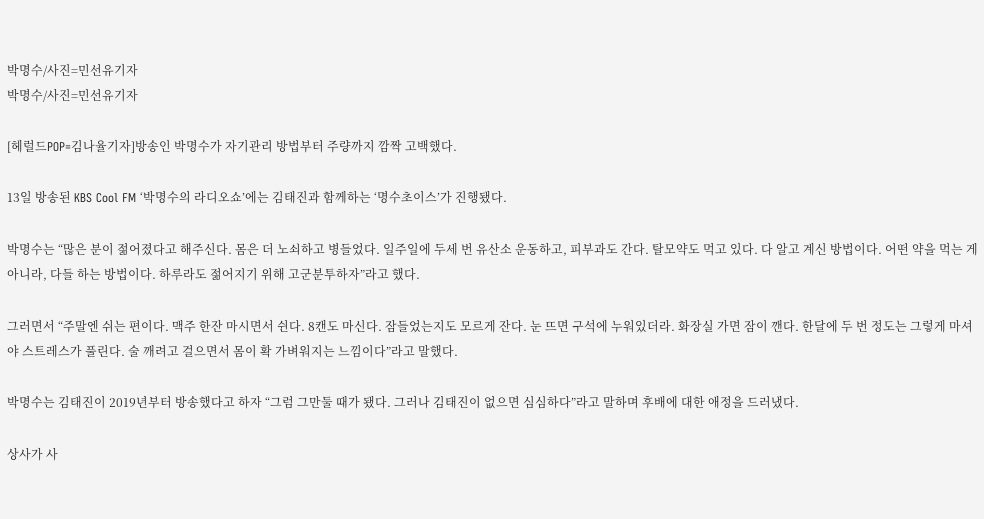박명수/사진=민선유기자
박명수/사진=민선유기자

[헤럴드POP=김나율기자]방송인 박명수가 자기관리 방법부터 주량까지 깜짝 고백했다.

13일 방송된 KBS Cool FM ‘박명수의 라디오쇼’에는 김태진과 함께하는 ‘명수초이스’가 진행됐다.

박명수는 “많은 분이 젊어졌다고 해주신다. 몸은 더 노쇠하고 병들었다. 일주일에 두세 번 유산소 운동하고, 피부과도 간다. 탈모약도 먹고 있다. 다 알고 계신 방법이다. 어떤 약을 먹는 게 아니라, 다들 하는 방법이다. 하루라도 젊어지기 위해 고군분투하자”라고 했다.

그러면서 “주말엔 쉬는 편이다. 맥주 한잔 마시면서 쉰다. 8캔도 마신다. 잠들었는지도 모르게 잔다. 눈 뜨면 구석에 누워있더라. 화장실 가면 잠이 깬다. 한달에 두 번 정도는 그렇게 마셔야 스트레스가 풀린다. 술 깨려고 걸으면서 몸이 확 가벼워지는 느낌이다”라고 말했다.

박명수는 김태진이 2019년부터 방송했다고 하자 “그럼 그만둘 때가 됐다. 그러나 김태진이 없으면 심심하다”라고 말하며 후배에 대한 애정을 드러냈다.

상사가 사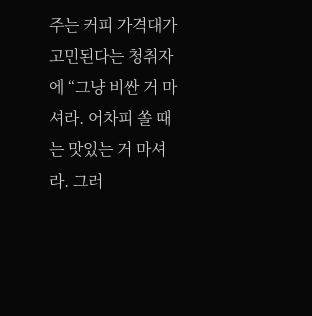주는 커피 가격대가 고민된다는 청취자에 “그냥 비싼 거 마셔라. 어차피 쏠 때는 맛있는 거 마셔라. 그러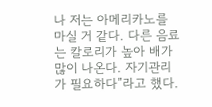나 저는 아메리카노를 마실 거 같다. 다른 음료는 칼로리가 높아 배가 많이 나온다. 자기관리가 필요하다”라고 했다.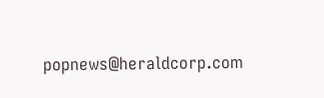popnews@heraldcorp.com